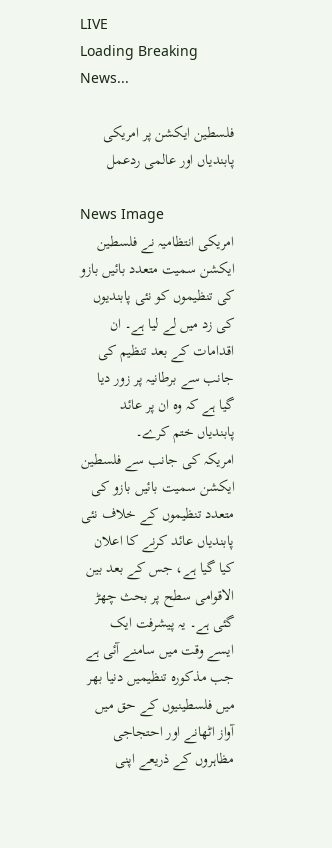LIVE
Loading Breaking News...

فلسطین ایکشن پر امریکی پابندیاں اور عالمی ردعمل

News Image
امریکی انتظامیہ نے فلسطین ایکشن سمیت متعدد بائیں بازو کی تنظیموں کو نئی پابندیوں کی زد میں لے لیا ہے۔ ان اقدامات کے بعد تنظیم کی جانب سے برطانیہ پر زور دیا گیا ہے کہ وہ ان پر عائد پابندیاں ختم کرے۔
امریکہ کی جانب سے فلسطین ایکشن سمیت بائیں بازو کی متعدد تنظیموں کے خلاف نئی پابندیاں عائد کرنے کا اعلان کیا گیا ہے، جس کے بعد بین الاقوامی سطح پر بحث چھڑ گئی ہے۔ یہ پیشرفت ایک ایسے وقت میں سامنے آئی ہے جب مذکورہ تنظیمیں دنیا بھر میں فلسطینیوں کے حق میں آواز اٹھانے اور احتجاجی مظاہروں کے ذریعے اپنی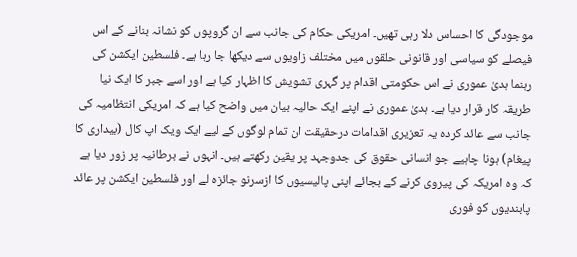موجودگی کا احساس دلا رہی تھیں۔ امریکی حکام کی جانب سے ان گروپوں کو نشانہ بنانے کے اس فیصلے کو سیاسی اور قانونی حلقوں میں مختلف زاویوں سے دیکھا جا رہا ہے۔ فلسطین ایکشن کی رہنما ہدیٰ عموری نے اس حکومتی اقدام پر گہری تشویش کا اظہار کیا ہے اور اسے جبر کا ایک نیا طریقہ کار قرار دیا ہے۔ ہدیٰ عموری نے اپنے ایک حالیہ بیان میں واضح کیا ہے کہ امریکی انتظامیہ کی جانب سے عائد کردہ یہ تعزیری اقدامات درحقیقت ان تمام لوگوں کے لیے ایک ویک اپ کال (بیداری کا پیغام) ہونا چاہیے جو انسانی حقوق کی جدوجہد پر یقین رکھتے ہیں۔ انہوں نے برطانیہ پر زور دیا ہے کہ وہ امریکہ کی پیروی کرنے کے بجائے اپنی پالیسیوں کا ازسرنو جائزہ لے اور فلسطین ایکشن پر عائد پابندیوں کو فوری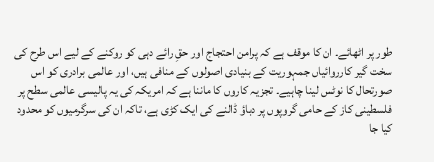طور پر اٹھائے۔ ان کا موقف ہے کہ پرامن احتجاج اور حقِ رائے دہی کو روکنے کے لیے اس طرح کی سخت گیر کارروائیاں جمہوریت کے بنیادی اصولوں کے منافی ہیں، اور عالمی برادری کو اس صورتحال کا نوٹس لینا چاہیے۔ تجزیہ کاروں کا ماننا ہے کہ امریکہ کی یہ پالیسی عالمی سطح پر فلسطینی کاز کے حامی گروپوں پر دباؤ ڈالنے کی ایک کڑی ہے، تاکہ ان کی سرگرمیوں کو محدود کیا جا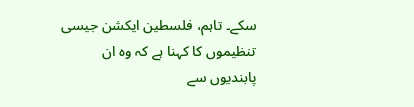سکے۔ تاہم، فلسطین ایکشن جیسی تنظیموں کا کہنا ہے کہ وہ ان پابندیوں سے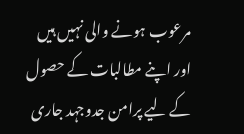مرعوب ہونے والی نہیں ہیں اور اپنے مطالبات کے حصول کے لیے پرامن جدوجہد جاری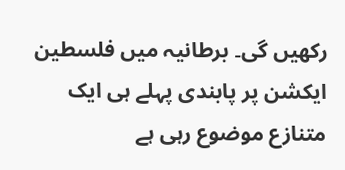رکھیں گی۔ برطانیہ میں فلسطین ایکشن پر پابندی پہلے ہی ایک متنازع موضوع رہی ہے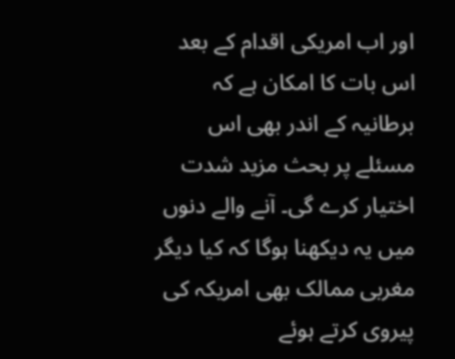اور اب امریکی اقدام کے بعد اس بات کا امکان ہے کہ برطانیہ کے اندر بھی اس مسئلے پر بحث مزید شدت اختیار کرے گی۔ آنے والے دنوں میں یہ دیکھنا ہوگا کہ کیا دیگر مغربی ممالک بھی امریکہ کی پیروی کرتے ہوئے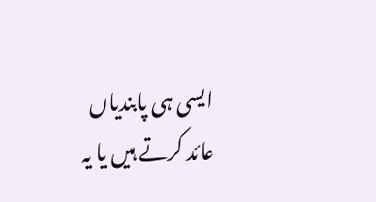ایسی ہی پابندیاں عائد کرتے ہیں یا یہ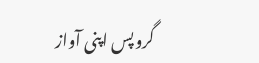گروپس اپنی آواز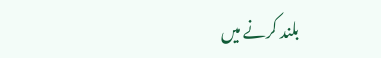بلند کرنے میں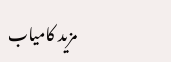مزید کامیاب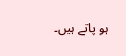ہو پاتے ہیں۔